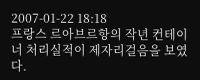2007-01-22 18:18
프랑스 르아브르항의 작년 컨테이너 처리실적이 제자리걸음을 보였다.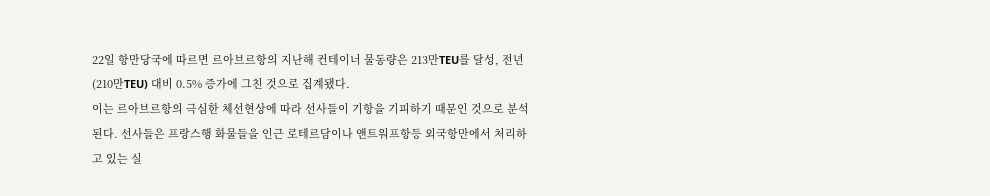22일 항만당국에 따르면 르아브르항의 지난해 컨테이너 물동량은 213만TEU를 달성, 전년(210만TEU) 대비 0.5% 증가에 그친 것으로 집계됐다.
이는 르아브르항의 극심한 체선현상에 따라 선사들이 기항을 기피하기 때문인 것으로 분석된다. 선사들은 프랑스행 화물들을 인근 로테르담이나 앤트워프항등 외국항만에서 처리하고 있는 실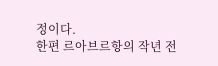정이다.
한편 르아브르항의 작년 전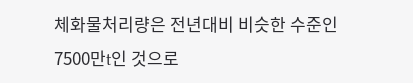체화물처리량은 전년대비 비슷한 수준인 7500만t인 것으로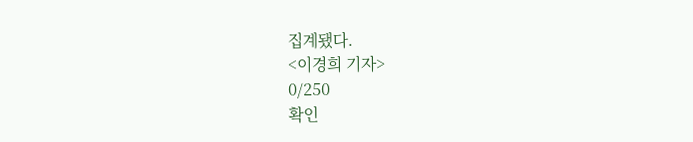집계됐다.
<이경희 기자>
0/250
확인